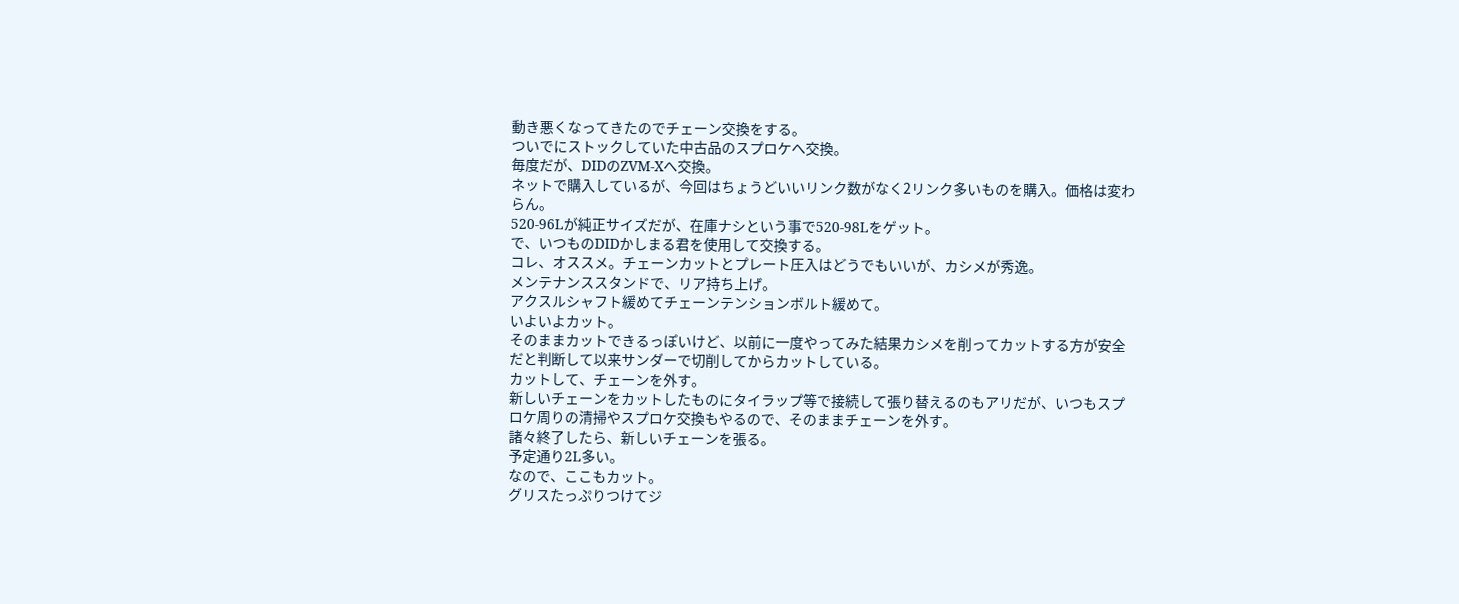動き悪くなってきたのでチェーン交換をする。
ついでにストックしていた中古品のスプロケへ交換。
毎度だが、DIDのZVM-Xへ交換。
ネットで購入しているが、今回はちょうどいいリンク数がなく2リンク多いものを購入。価格は変わらん。
520-96Lが純正サイズだが、在庫ナシという事で520-98Lをゲット。
で、いつものDIDかしまる君を使用して交換する。
コレ、オススメ。チェーンカットとプレート圧入はどうでもいいが、カシメが秀逸。
メンテナンススタンドで、リア持ち上げ。
アクスルシャフト緩めてチェーンテンションボルト緩めて。
いよいよカット。
そのままカットできるっぽいけど、以前に一度やってみた結果カシメを削ってカットする方が安全だと判断して以来サンダーで切削してからカットしている。
カットして、チェーンを外す。
新しいチェーンをカットしたものにタイラップ等で接続して張り替えるのもアリだが、いつもスプロケ周りの清掃やスプロケ交換もやるので、そのままチェーンを外す。
諸々終了したら、新しいチェーンを張る。
予定通り2L多い。
なので、ここもカット。
グリスたっぷりつけてジ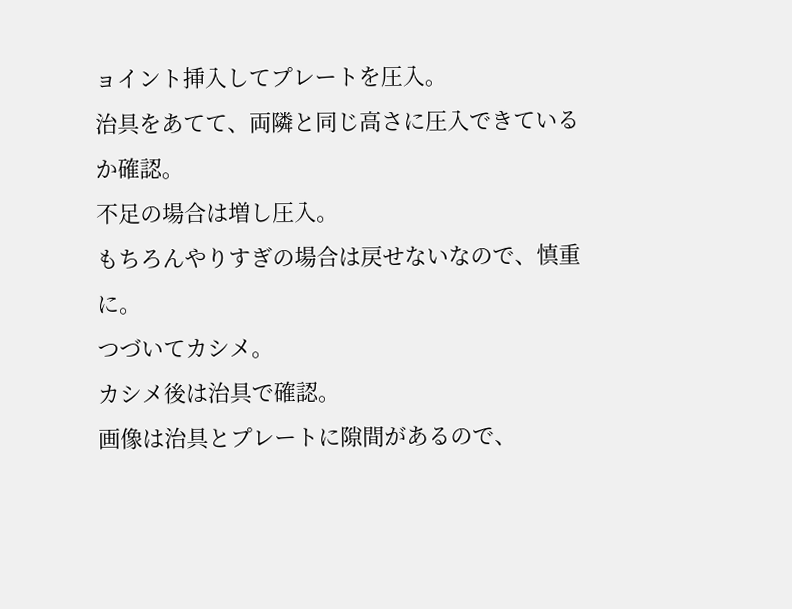ョイント挿入してプレートを圧入。
治具をあてて、両隣と同じ高さに圧入できているか確認。
不足の場合は増し圧入。
もちろんやりすぎの場合は戻せないなので、慎重に。
つづいてカシメ。
カシメ後は治具で確認。
画像は治具とプレートに隙間があるので、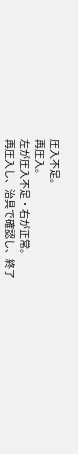圧入不足。
再圧入。
左が圧入不足・右が正常。
再圧入し、治具で確認し、終了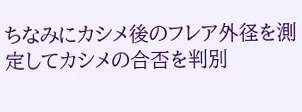ちなみにカシメ後のフレア外径を測定してカシメの合否を判別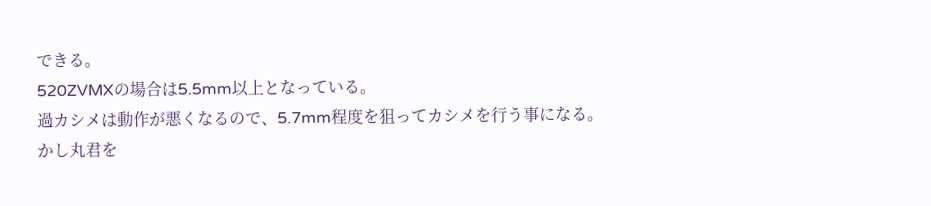できる。
520ZVMXの場合は5.5mm以上となっている。
過カシメは動作が悪くなるので、5.7mm程度を狙ってカシメを行う事になる。
かし丸君を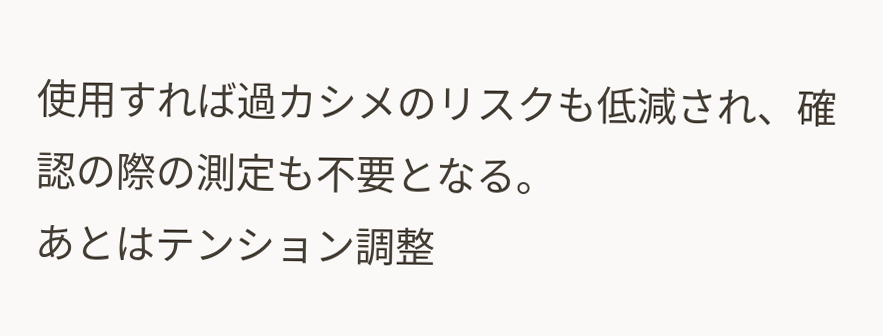使用すれば過カシメのリスクも低減され、確認の際の測定も不要となる。
あとはテンション調整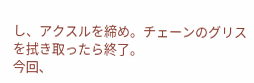し、アクスルを締め。チェーンのグリスを拭き取ったら終了。
今回、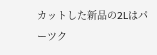カットした新品の2Lはパーツク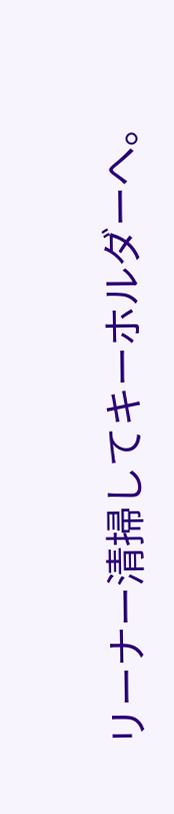リーナー清掃してキーホルダーへ。